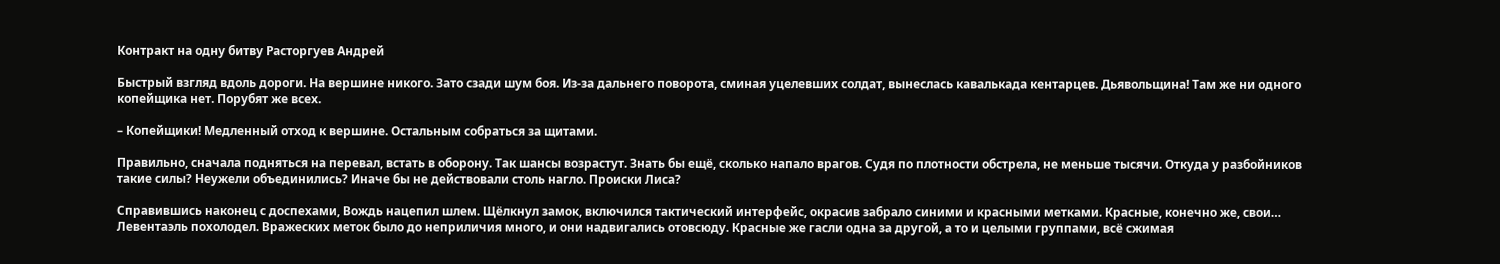Контракт на одну битву Расторгуев Андрей

Быстрый взгляд вдоль дороги. На вершине никого. Зато сзади шум боя. Из-за дальнего поворота, сминая уцелевших солдат, вынеслась кавалькада кентарцев. Дьявольщина! Там же ни одного копейщика нет. Порубят же всех.

– Копейщики! Медленный отход к вершине. Остальным собраться за щитами.

Правильно, сначала подняться на перевал, встать в оборону. Так шансы возрастут. Знать бы ещё, сколько напало врагов. Судя по плотности обстрела, не меньше тысячи. Откуда у разбойников такие силы? Неужели объединились? Иначе бы не действовали столь нагло. Происки Лиса?

Справившись наконец с доспехами, Вождь нацепил шлем. Щёлкнул замок, включился тактический интерфейс, окрасив забрало синими и красными метками. Красные, конечно же, свои… Левентаэль похолодел. Вражеских меток было до неприличия много, и они надвигались отовсюду. Красные же гасли одна за другой, а то и целыми группами, всё сжимая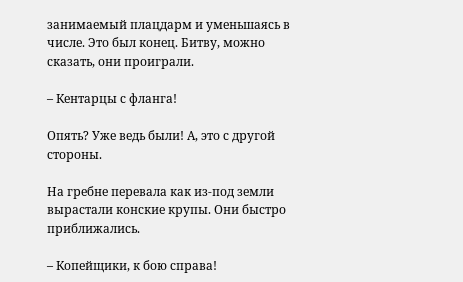занимаемый плацдарм и уменьшаясь в числе. Это был конец. Битву, можно сказать, они проиграли.

– Кентарцы с фланга!

Опять? Уже ведь были! А, это с другой стороны.

На гребне перевала как из-под земли вырастали конские крупы. Они быстро приближались.

– Копейщики, к бою справа!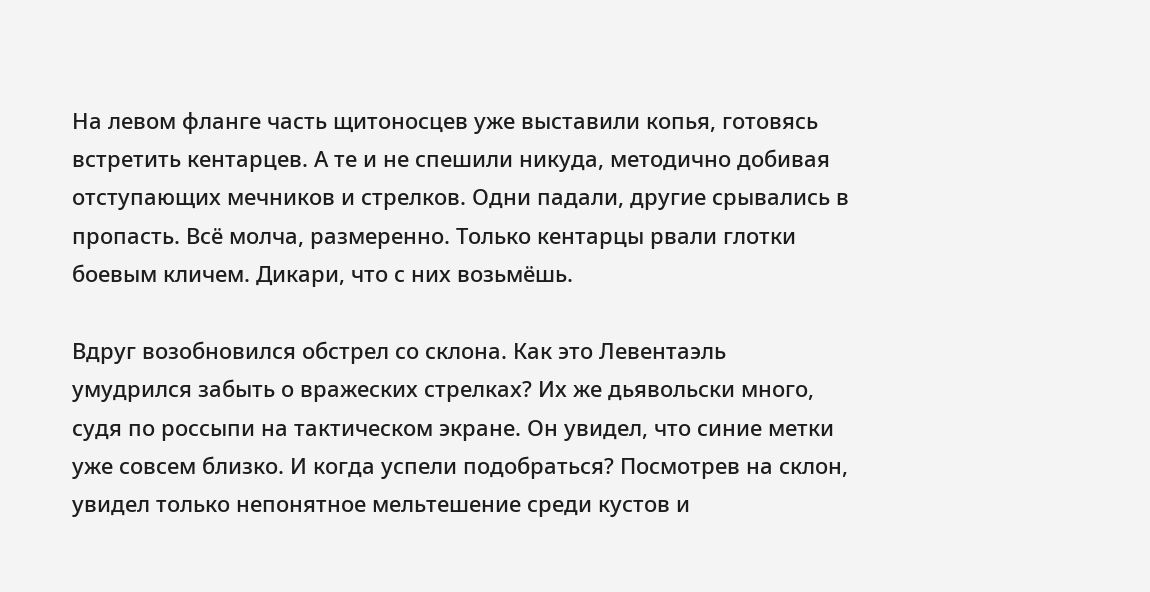На левом фланге часть щитоносцев уже выставили копья, готовясь встретить кентарцев. А те и не спешили никуда, методично добивая отступающих мечников и стрелков. Одни падали, другие срывались в пропасть. Всё молча, размеренно. Только кентарцы рвали глотки боевым кличем. Дикари, что с них возьмёшь.

Вдруг возобновился обстрел со склона. Как это Левентаэль умудрился забыть о вражеских стрелках? Их же дьявольски много, судя по россыпи на тактическом экране. Он увидел, что синие метки уже совсем близко. И когда успели подобраться? Посмотрев на склон, увидел только непонятное мельтешение среди кустов и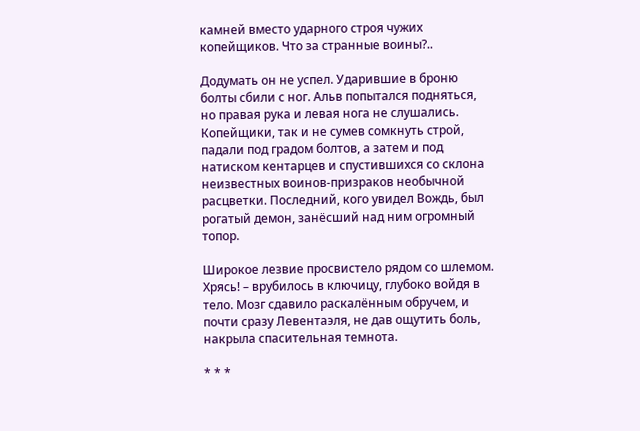камней вместо ударного строя чужих копейщиков. Что за странные воины?..

Додумать он не успел. Ударившие в броню болты сбили с ног. Альв попытался подняться, но правая рука и левая нога не слушались. Копейщики, так и не сумев сомкнуть строй, падали под градом болтов, а затем и под натиском кентарцев и спустившихся со склона неизвестных воинов-призраков необычной расцветки. Последний, кого увидел Вождь, был рогатый демон, занёсший над ним огромный топор.

Широкое лезвие просвистело рядом со шлемом. Хрясь! – врубилось в ключицу, глубоко войдя в тело. Мозг сдавило раскалённым обручем, и почти сразу Левентаэля, не дав ощутить боль, накрыла спасительная темнота.

* * *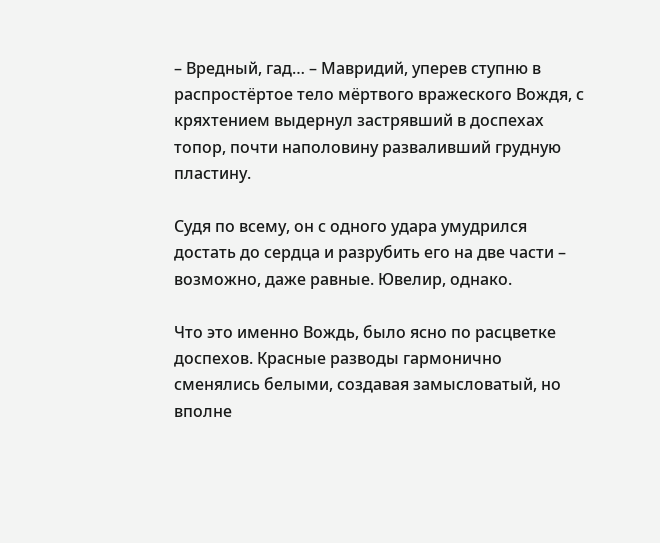– Вредный, гад… – Мавридий, уперев ступню в распростёртое тело мёртвого вражеского Вождя, с кряхтением выдернул застрявший в доспехах топор, почти наполовину разваливший грудную пластину.

Судя по всему, он с одного удара умудрился достать до сердца и разрубить его на две части – возможно, даже равные. Ювелир, однако.

Что это именно Вождь, было ясно по расцветке доспехов. Красные разводы гармонично сменялись белыми, создавая замысловатый, но вполне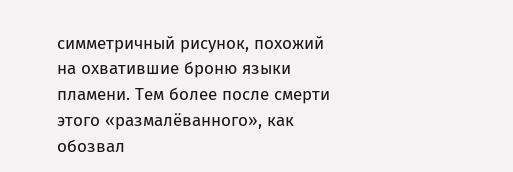симметричный рисунок, похожий на охватившие броню языки пламени. Тем более после смерти этого «размалёванного», как обозвал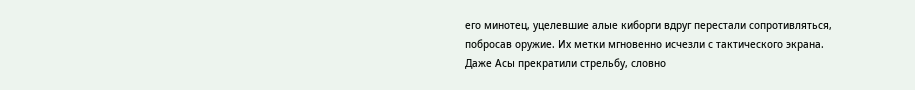его минотец, уцелевшие алые киборги вдруг перестали сопротивляться, побросав оружие. Их метки мгновенно исчезли с тактического экрана. Даже Асы прекратили стрельбу, словно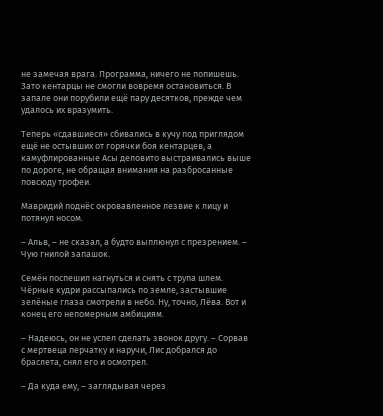не замечая врага. Программа, ничего не попишешь. Зато кентарцы не смогли вовремя остановиться. В запале они порубили ещё пару десятков, прежде чем удалось их вразумить.

Теперь «сдавшиеся» сбивались в кучу под приглядом ещё не остывших от горячки боя кентарцев, а камуфлированные Асы деловито выстраивались выше по дороге, не обращая внимания на разбросанные повсюду трофеи.

Мавридий поднёс окровавленное лезвие к лицу и потянул носом.

– Альв, – не сказал, а будто выплюнул с презрением. – Чую гнилой запашок.

Семён поспешил нагнуться и снять с трупа шлем. Чёрные кудри рассыпались по земле, застывшие зелёные глаза смотрели в небо. Ну, точно, Лёва. Вот и конец его непомерным амбициям.

– Надеюсь, он не успел сделать звонок другу. – Сорвав с мертвеца перчатку и наручи, Лис добрался до браслета, снял его и осмотрел.

– Да куда ему, – заглядывая через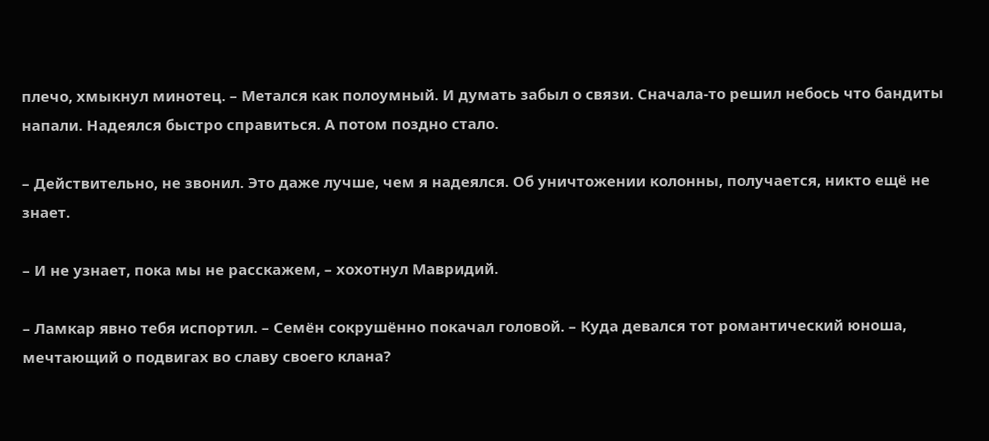плечо, хмыкнул минотец. – Метался как полоумный. И думать забыл о связи. Сначала-то решил небось что бандиты напали. Надеялся быстро справиться. А потом поздно стало.

– Действительно, не звонил. Это даже лучше, чем я надеялся. Об уничтожении колонны, получается, никто ещё не знает.

– И не узнает, пока мы не расскажем, – хохотнул Мавридий.

– Ламкар явно тебя испортил. – Семён сокрушённо покачал головой. – Куда девался тот романтический юноша, мечтающий о подвигах во славу своего клана?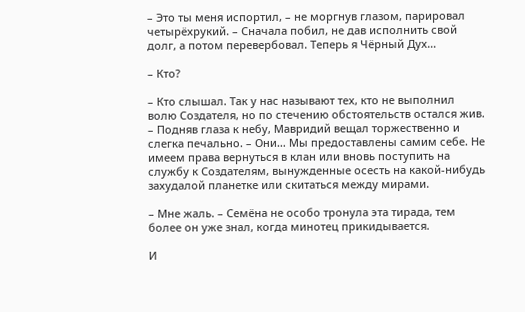– Это ты меня испортил, – не моргнув глазом, парировал четырёхрукий. – Сначала побил, не дав исполнить свой долг, а потом перевербовал. Теперь я Чёрный Дух…

– Кто?

– Кто слышал. Так у нас называют тех, кто не выполнил волю Создателя, но по стечению обстоятельств остался жив. – Подняв глаза к небу, Мавридий вещал торжественно и слегка печально. – Они… Мы предоставлены самим себе. Не имеем права вернуться в клан или вновь поступить на службу к Создателям, вынужденные осесть на какой-нибудь захудалой планетке или скитаться между мирами.

– Мне жаль. – Семёна не особо тронула эта тирада, тем более он уже знал, когда минотец прикидывается.

И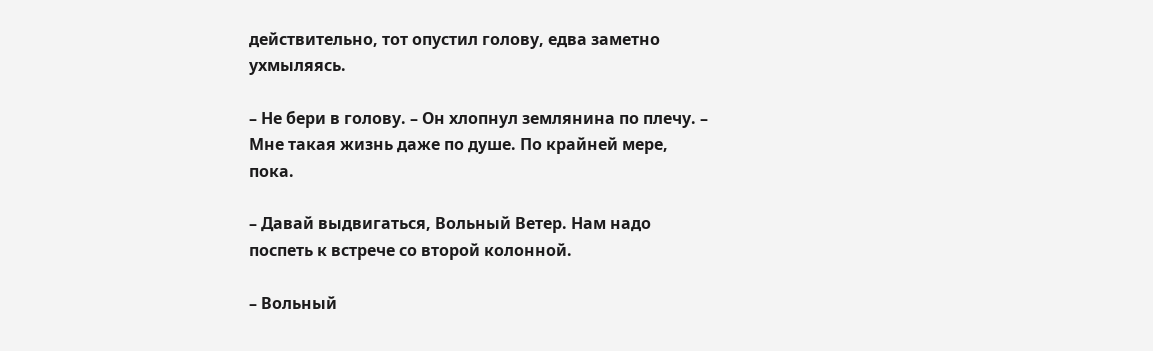действительно, тот опустил голову, едва заметно ухмыляясь.

– Не бери в голову. – Он хлопнул землянина по плечу. – Мне такая жизнь даже по душе. По крайней мере, пока.

– Давай выдвигаться, Вольный Ветер. Нам надо поспеть к встрече со второй колонной.

– Вольный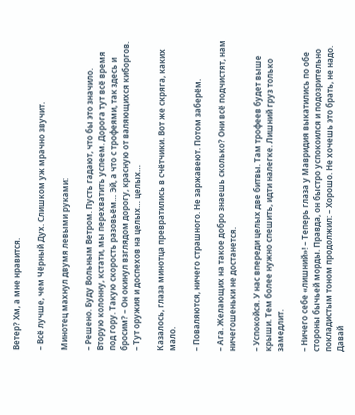Ветер? Хм, а мне нравится.

– Всё лучше, чем Чёрный Дух. Слишком уж мрачно звучит.

Минотец махнул двумя левыми руками:

– Решено. Буду Вольным Ветром. Пусть гадают, что бы это значило. Вторую колонну, кстати, мы перехватить успеем. Дорога тут всё время под гору. Такую скорость разовьём… Эй, а что с трофеями, так здесь и бросим? – Он окинул взглядом дорогу, красную от валяющихся киборгов. – Тут оружия и доспехов на целых… целых…

Казалось, глаза минотца превратились в счётчики. Вот же скряга, каких мало.

– Поваляются, ничего страшного. Не заржавеют. Потом заберём.

– Ага. Желающих на такое добро знаешь сколько? Они всё подчистят, нам ничегошеньки не достанется.

– Успокойся. У нас впереди целых две битвы. Там трофеев будет выше крыши. Тем более нужно спешить, идти налегке. Лишний груз только замедлит.

– Ничего себе «лишний»! – Теперь глаза у Мавридия выкатились по обе стороны бычьей морды. Правда, он быстро успокоился и подозрительно покладистым тоном продолжил: – Хорошо. Не хочешь это брать, не надо. Давай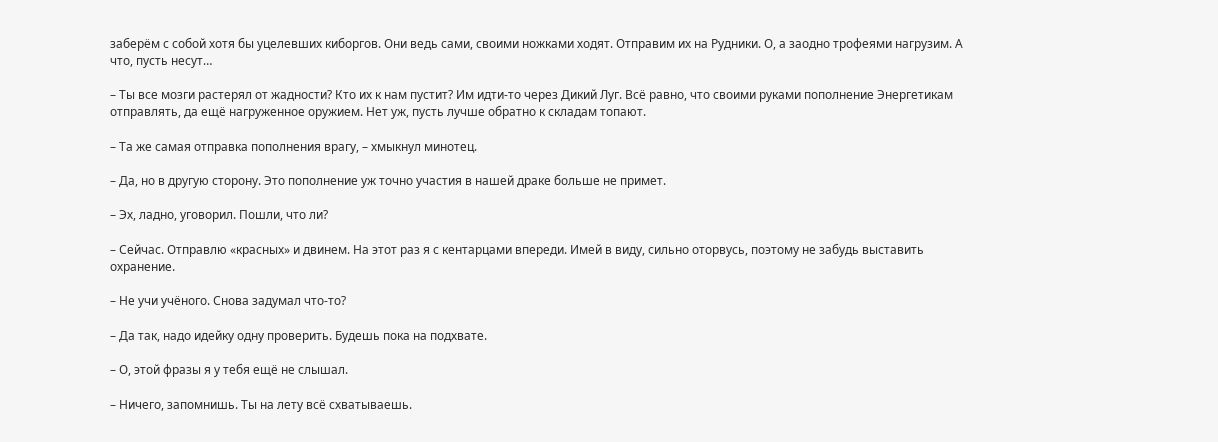заберём с собой хотя бы уцелевших киборгов. Они ведь сами, своими ножками ходят. Отправим их на Рудники. О, а заодно трофеями нагрузим. А что, пусть несут…

– Ты все мозги растерял от жадности? Кто их к нам пустит? Им идти-то через Дикий Луг. Всё равно, что своими руками пополнение Энергетикам отправлять, да ещё нагруженное оружием. Нет уж, пусть лучше обратно к складам топают.

– Та же самая отправка пополнения врагу, – хмыкнул минотец.

– Да, но в другую сторону. Это пополнение уж точно участия в нашей драке больше не примет.

– Эх, ладно, уговорил. Пошли, что ли?

– Сейчас. Отправлю «красных» и двинем. На этот раз я с кентарцами впереди. Имей в виду, сильно оторвусь, поэтому не забудь выставить охранение.

– Не учи учёного. Снова задумал что-то?

– Да так, надо идейку одну проверить. Будешь пока на подхвате.

– О, этой фразы я у тебя ещё не слышал.

– Ничего, запомнишь. Ты на лету всё схватываешь.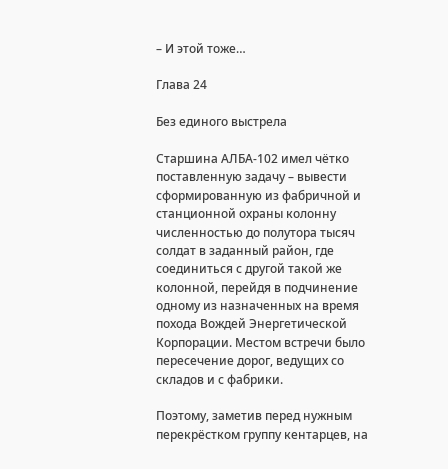– И этой тоже…

Глава 24

Без единого выстрела

Старшина АЛБА-102 имел чётко поставленную задачу – вывести сформированную из фабричной и станционной охраны колонну численностью до полутора тысяч солдат в заданный район, где соединиться с другой такой же колонной, перейдя в подчинение одному из назначенных на время похода Вождей Энергетической Корпорации. Местом встречи было пересечение дорог, ведущих со складов и с фабрики.

Поэтому, заметив перед нужным перекрёстком группу кентарцев, на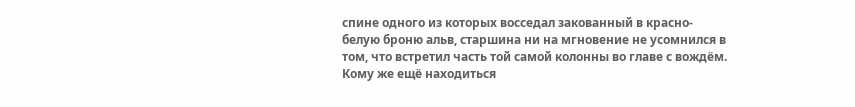спине одного из которых восседал закованный в красно-белую броню альв, старшина ни на мгновение не усомнился в том, что встретил часть той самой колонны во главе с вождём. Кому же ещё находиться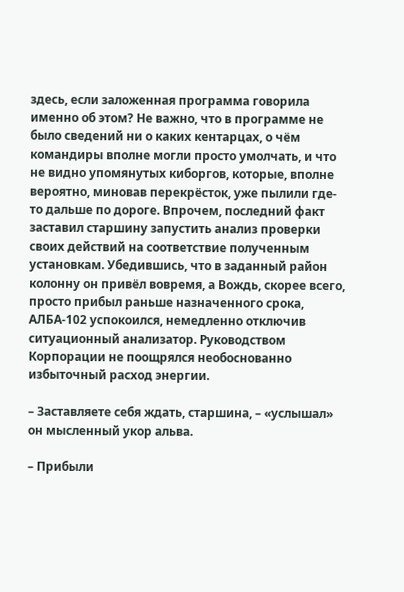здесь, если заложенная программа говорила именно об этом? Не важно, что в программе не было сведений ни о каких кентарцах, о чём командиры вполне могли просто умолчать, и что не видно упомянутых киборгов, которые, вполне вероятно, миновав перекрёсток, уже пылили где-то дальше по дороге. Впрочем, последний факт заставил старшину запустить анализ проверки своих действий на соответствие полученным установкам. Убедившись, что в заданный район колонну он привёл вовремя, а Вождь, скорее всего, просто прибыл раньше назначенного срока, АЛБА-102 успокоился, немедленно отключив ситуационный анализатор. Руководством Корпорации не поощрялся необоснованно избыточный расход энергии.

– Заставляете себя ждать, старшина, – «услышал» он мысленный укор альва.

– Прибыли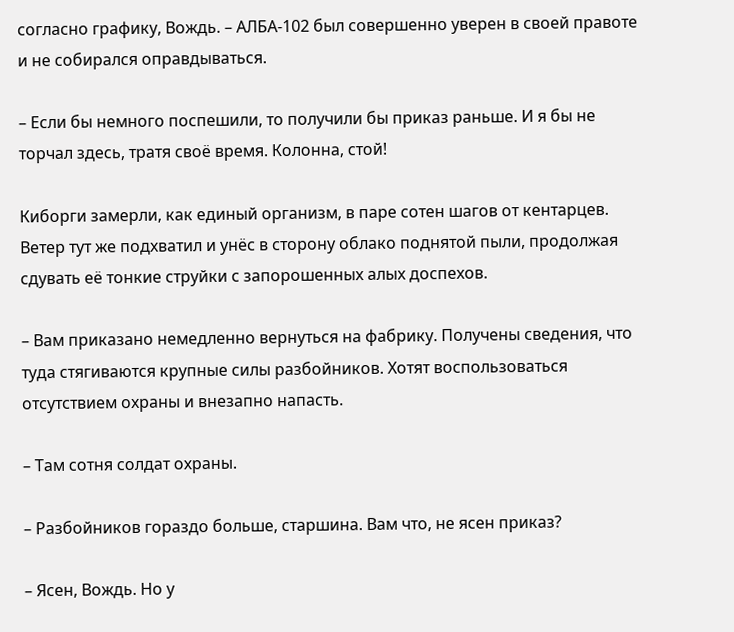согласно графику, Вождь. – АЛБА-102 был совершенно уверен в своей правоте и не собирался оправдываться.

– Если бы немного поспешили, то получили бы приказ раньше. И я бы не торчал здесь, тратя своё время. Колонна, стой!

Киборги замерли, как единый организм, в паре сотен шагов от кентарцев. Ветер тут же подхватил и унёс в сторону облако поднятой пыли, продолжая сдувать её тонкие струйки с запорошенных алых доспехов.

– Вам приказано немедленно вернуться на фабрику. Получены сведения, что туда стягиваются крупные силы разбойников. Хотят воспользоваться отсутствием охраны и внезапно напасть.

– Там сотня солдат охраны.

– Разбойников гораздо больше, старшина. Вам что, не ясен приказ?

– Ясен, Вождь. Но у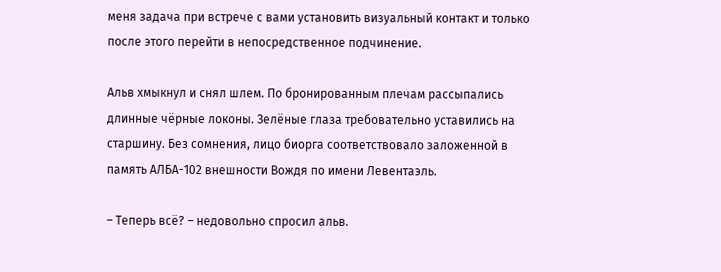меня задача при встрече с вами установить визуальный контакт и только после этого перейти в непосредственное подчинение.

Альв хмыкнул и снял шлем. По бронированным плечам рассыпались длинные чёрные локоны. Зелёные глаза требовательно уставились на старшину. Без сомнения, лицо биорга соответствовало заложенной в память АЛБА-102 внешности Вождя по имени Левентаэль.

– Теперь всё? – недовольно спросил альв.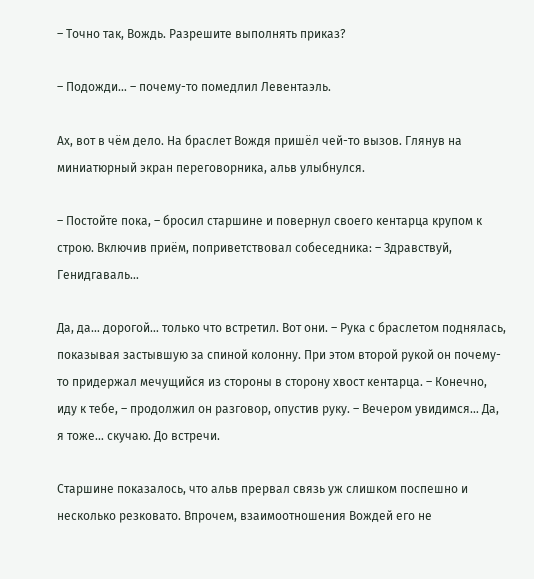– Точно так, Вождь. Разрешите выполнять приказ?

– Подожди… – почему-то помедлил Левентаэль.

Ах, вот в чём дело. На браслет Вождя пришёл чей-то вызов. Глянув на миниатюрный экран переговорника, альв улыбнулся.

– Постойте пока, – бросил старшине и повернул своего кентарца крупом к строю. Включив приём, поприветствовал собеседника: – Здравствуй, Генидгаваль…

Да, да… дорогой… только что встретил. Вот они. – Рука с браслетом поднялась, показывая застывшую за спиной колонну. При этом второй рукой он почему-то придержал мечущийся из стороны в сторону хвост кентарца. – Конечно, иду к тебе, – продолжил он разговор, опустив руку. – Вечером увидимся… Да, я тоже… скучаю. До встречи.

Старшине показалось, что альв прервал связь уж слишком поспешно и несколько резковато. Впрочем, взаимоотношения Вождей его не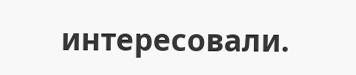интересовали.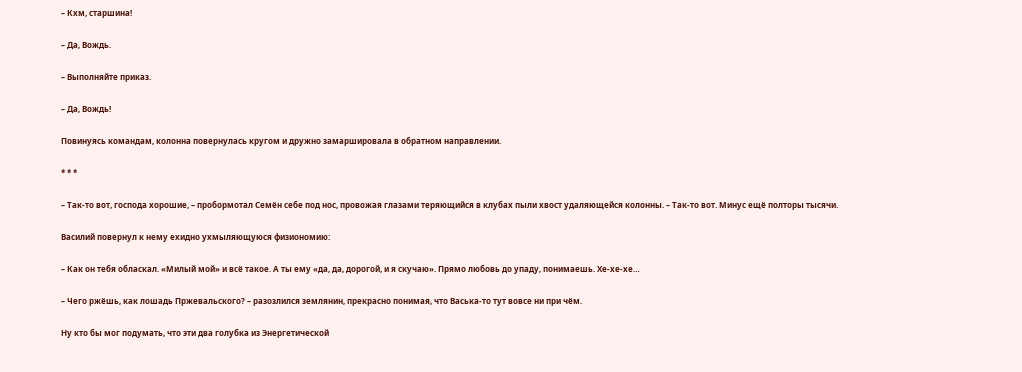– Кхм, старшина!

– Да, Вождь.

– Выполняйте приказ.

– Да, Вождь!

Повинуясь командам, колонна повернулась кругом и дружно замаршировала в обратном направлении.

* * *

– Так-то вот, господа хорошие, – пробормотал Семён себе под нос, провожая глазами теряющийся в клубах пыли хвост удаляющейся колонны. – Так-то вот. Минус ещё полторы тысячи.

Василий повернул к нему ехидно ухмыляющуюся физиономию:

– Как он тебя обласкал. «Милый мой» и всё такое. А ты ему «да, да, дорогой, и я скучаю». Прямо любовь до упаду, понимаешь. Хе-хе-хе…

– Чего ржёшь, как лошадь Пржевальского? – разозлился землянин, прекрасно понимая, что Васька-то тут вовсе ни при чём.

Ну кто бы мог подумать, что эти два голубка из Энергетической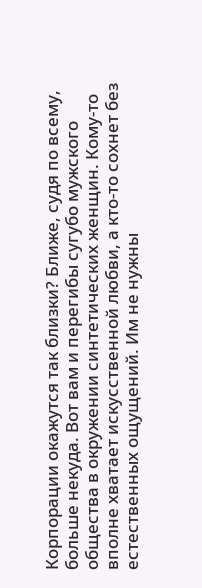Корпорации окажутся так близки? Ближе, судя по всему, больше некуда. Вот вам и перегибы сугубо мужского общества в окружении синтетических женщин. Кому-то вполне хватает искусственной любви, а кто-то сохнет без естественных ощущений. Им не нужны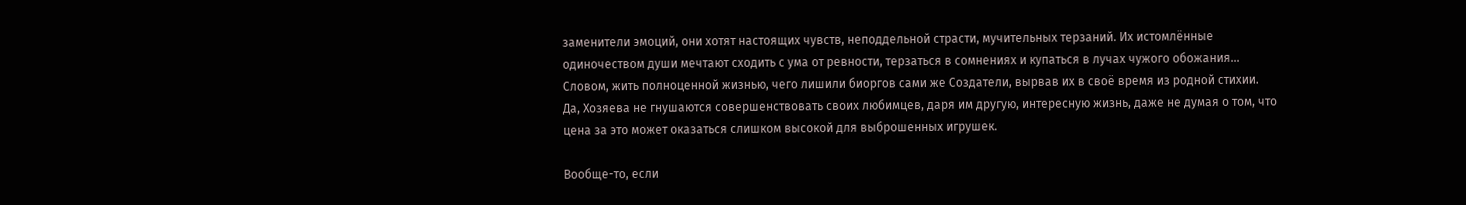заменители эмоций, они хотят настоящих чувств, неподдельной страсти, мучительных терзаний. Их истомлённые одиночеством души мечтают сходить с ума от ревности, терзаться в сомнениях и купаться в лучах чужого обожания… Словом, жить полноценной жизнью, чего лишили биоргов сами же Создатели, вырвав их в своё время из родной стихии. Да, Хозяева не гнушаются совершенствовать своих любимцев, даря им другую, интересную жизнь, даже не думая о том, что цена за это может оказаться слишком высокой для выброшенных игрушек.

Вообще-то, если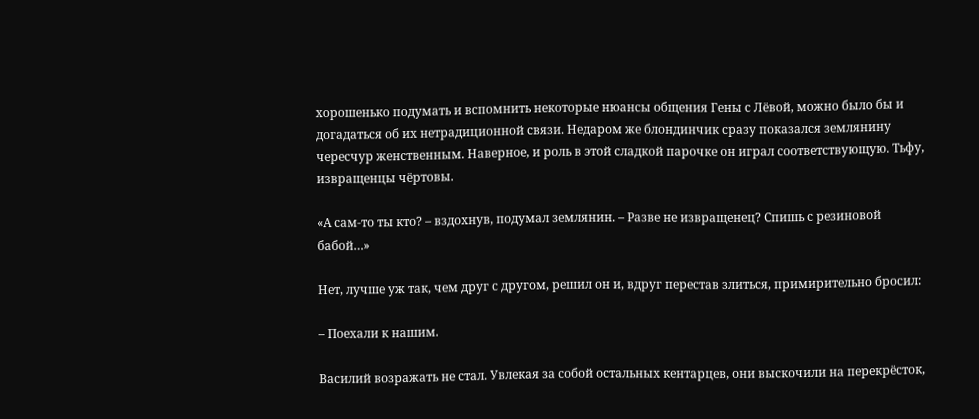хорошенько подумать и вспомнить некоторые нюансы общения Гены с Лёвой, можно было бы и догадаться об их нетрадиционной связи. Недаром же блондинчик сразу показался землянину чересчур женственным. Наверное, и роль в этой сладкой парочке он играл соответствующую. Тьфу, извращенцы чёртовы.

«А сам-то ты кто? – вздохнув, подумал землянин. – Разве не извращенец? Спишь с резиновой бабой…»

Нет, лучше уж так, чем друг с другом, решил он и, вдруг перестав злиться, примирительно бросил:

– Поехали к нашим.

Василий возражать не стал. Увлекая за собой остальных кентарцев, они выскочили на перекрёсток,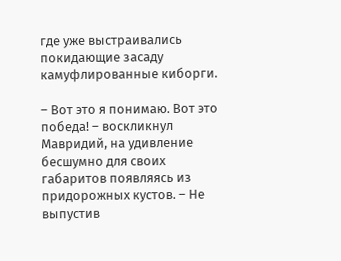где уже выстраивались покидающие засаду камуфлированные киборги.

– Вот это я понимаю. Вот это победа! – воскликнул Мавридий, на удивление бесшумно для своих габаритов появляясь из придорожных кустов. – Не выпустив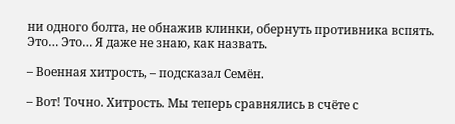ни одного болта, не обнажив клинки, обернуть противника вспять. Это… Это… Я даже не знаю, как назвать.

– Военная хитрость, – подсказал Семён.

– Вот! Точно. Хитрость. Мы теперь сравнялись в счёте с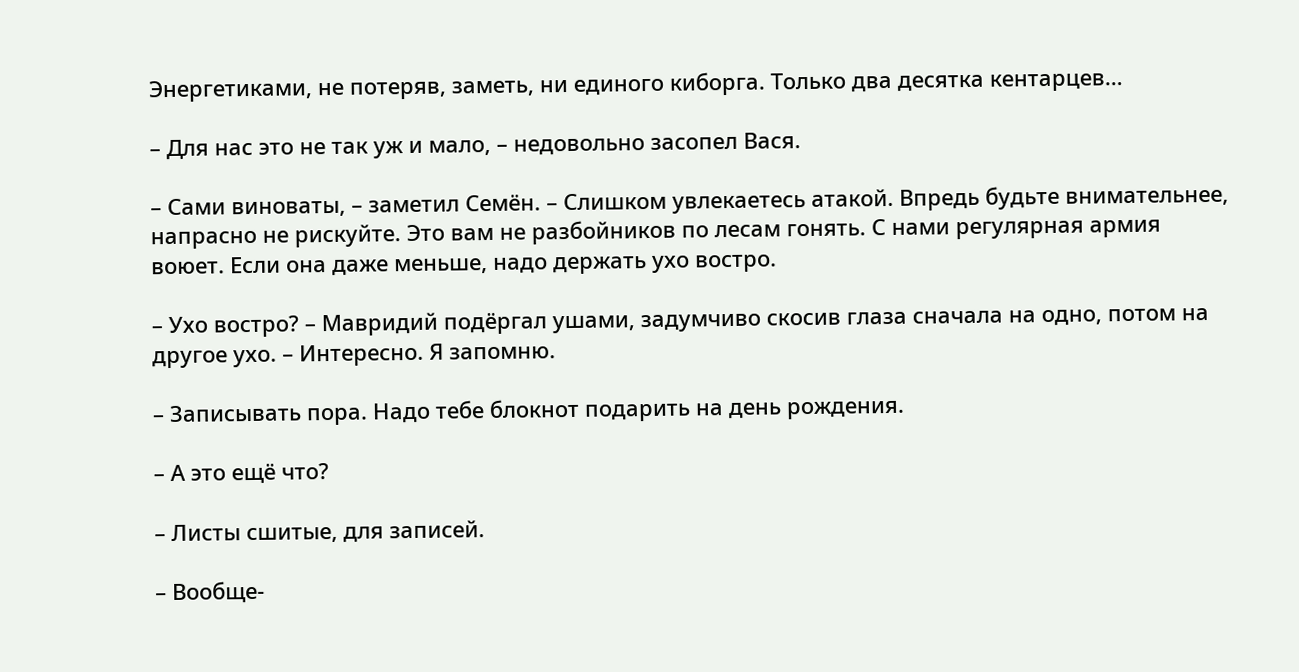Энергетиками, не потеряв, заметь, ни единого киборга. Только два десятка кентарцев…

– Для нас это не так уж и мало, – недовольно засопел Вася.

– Сами виноваты, – заметил Семён. – Слишком увлекаетесь атакой. Впредь будьте внимательнее, напрасно не рискуйте. Это вам не разбойников по лесам гонять. С нами регулярная армия воюет. Если она даже меньше, надо держать ухо востро.

– Ухо востро? – Мавридий подёргал ушами, задумчиво скосив глаза сначала на одно, потом на другое ухо. – Интересно. Я запомню.

– Записывать пора. Надо тебе блокнот подарить на день рождения.

– А это ещё что?

– Листы сшитые, для записей.

– Вообще-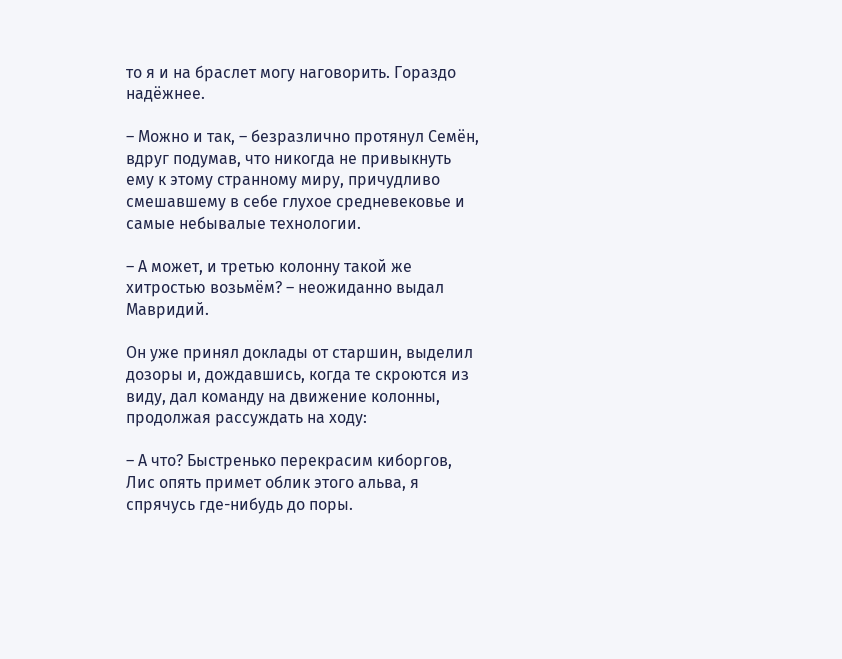то я и на браслет могу наговорить. Гораздо надёжнее.

– Можно и так, – безразлично протянул Семён, вдруг подумав, что никогда не привыкнуть ему к этому странному миру, причудливо смешавшему в себе глухое средневековье и самые небывалые технологии.

– А может, и третью колонну такой же хитростью возьмём? – неожиданно выдал Мавридий.

Он уже принял доклады от старшин, выделил дозоры и, дождавшись, когда те скроются из виду, дал команду на движение колонны, продолжая рассуждать на ходу:

– А что? Быстренько перекрасим киборгов, Лис опять примет облик этого альва, я спрячусь где-нибудь до поры.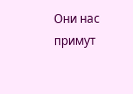Они нас примут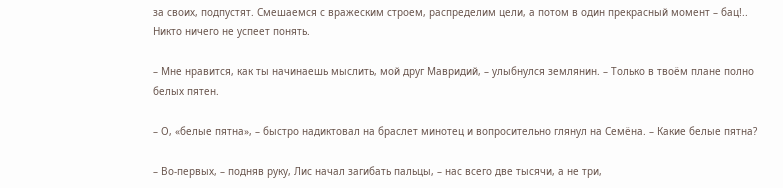за своих, подпустят. Смешаемся с вражеским строем, распределим цели, а потом в один прекрасный момент – бац!.. Никто ничего не успеет понять.

– Мне нравится, как ты начинаешь мыслить, мой друг Мавридий, – улыбнулся землянин. – Только в твоём плане полно белых пятен.

– О, «белые пятна», – быстро надиктовал на браслет минотец и вопросительно глянул на Семёна. – Какие белые пятна?

– Во-первых, – подняв руку, Лис начал загибать пальцы, – нас всего две тысячи, а не три,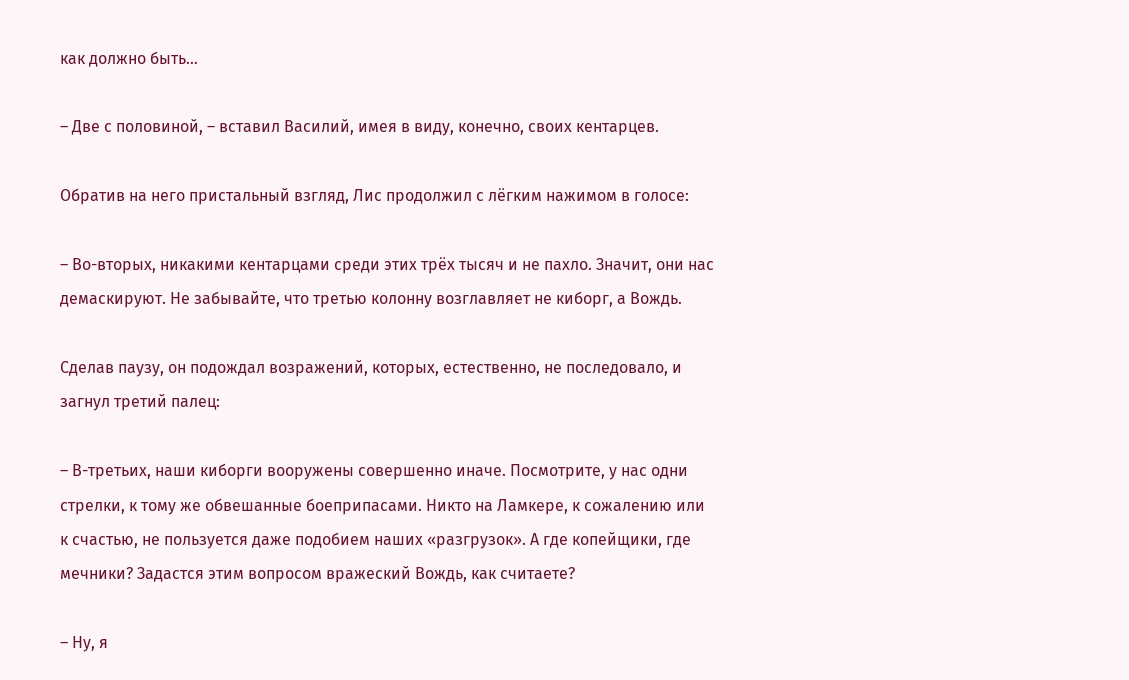как должно быть…

– Две с половиной, – вставил Василий, имея в виду, конечно, своих кентарцев.

Обратив на него пристальный взгляд, Лис продолжил с лёгким нажимом в голосе:

– Во-вторых, никакими кентарцами среди этих трёх тысяч и не пахло. Значит, они нас демаскируют. Не забывайте, что третью колонну возглавляет не киборг, а Вождь.

Сделав паузу, он подождал возражений, которых, естественно, не последовало, и загнул третий палец:

– В-третьих, наши киборги вооружены совершенно иначе. Посмотрите, у нас одни стрелки, к тому же обвешанные боеприпасами. Никто на Ламкере, к сожалению или к счастью, не пользуется даже подобием наших «разгрузок». А где копейщики, где мечники? Задастся этим вопросом вражеский Вождь, как считаете?

– Ну, я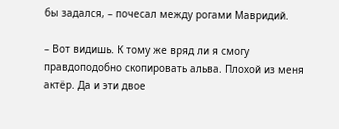бы задался, – почесал между рогами Мавридий.

– Вот видишь. К тому же вряд ли я смогу правдоподобно скопировать альва. Плохой из меня актёр. Да и эти двое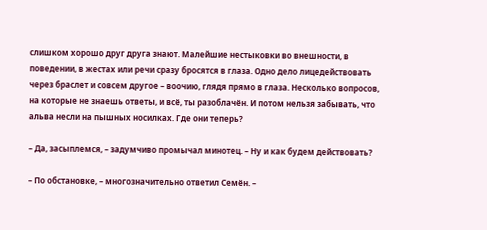слишком хорошо друг друга знают. Малейшие нестыковки во внешности, в поведении, в жестах или речи сразу бросятся в глаза. Одно дело лицедействовать через браслет и совсем другое – воочию, глядя прямо в глаза. Несколько вопросов, на которые не знаешь ответы, и всё, ты разоблачён. И потом нельзя забывать, что альва несли на пышных носилках. Где они теперь?

– Да, засыплемся, – задумчиво промычал минотец. – Ну и как будем действовать?

– По обстановке, – многозначительно ответил Семён. –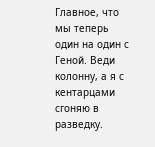Главное, что мы теперь один на один с Геной. Веди колонну, а я с кентарцами сгоняю в разведку.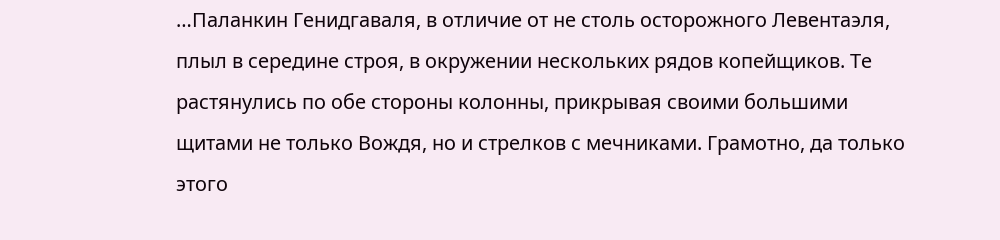…Паланкин Генидгаваля, в отличие от не столь осторожного Левентаэля, плыл в середине строя, в окружении нескольких рядов копейщиков. Те растянулись по обе стороны колонны, прикрывая своими большими щитами не только Вождя, но и стрелков с мечниками. Грамотно, да только этого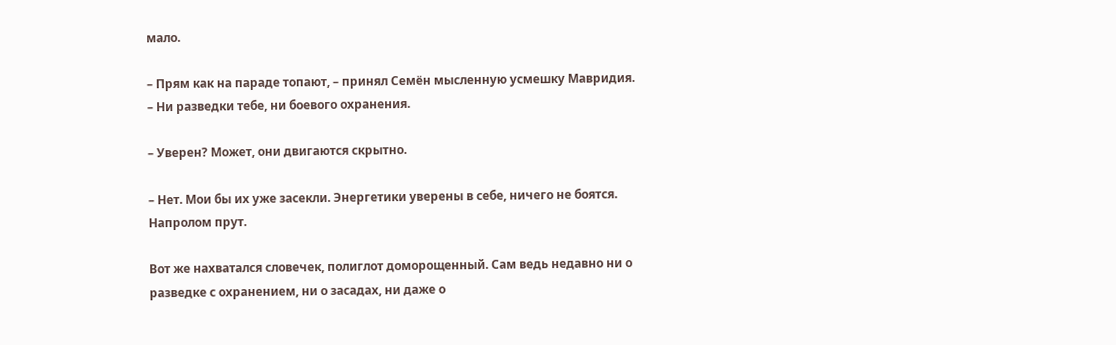мало.

– Прям как на параде топают, – принял Семён мысленную усмешку Мавридия. – Ни разведки тебе, ни боевого охранения.

– Уверен? Может, они двигаются скрытно.

– Нет. Мои бы их уже засекли. Энергетики уверены в себе, ничего не боятся. Напролом прут.

Вот же нахватался словечек, полиглот доморощенный. Сам ведь недавно ни о разведке с охранением, ни о засадах, ни даже о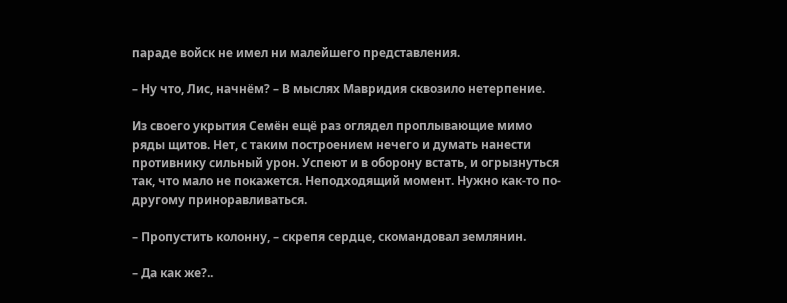параде войск не имел ни малейшего представления.

– Ну что, Лис, начнём? – В мыслях Мавридия сквозило нетерпение.

Из своего укрытия Семён ещё раз оглядел проплывающие мимо ряды щитов. Нет, с таким построением нечего и думать нанести противнику сильный урон. Успеют и в оборону встать, и огрызнуться так, что мало не покажется. Неподходящий момент. Нужно как-то по-другому приноравливаться.

– Пропустить колонну, – скрепя сердце, скомандовал землянин.

– Да как же?..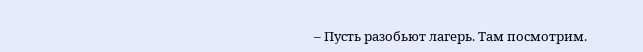– Пусть разобьют лагерь. Там посмотрим.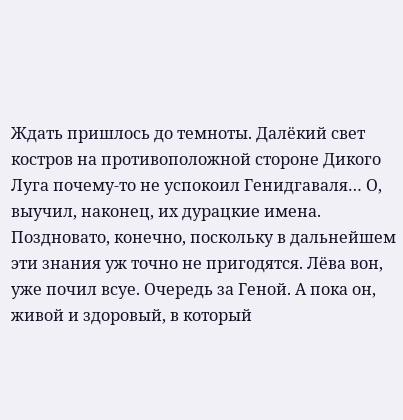Ждать пришлось до темноты. Далёкий свет костров на противоположной стороне Дикого Луга почему-то не успокоил Генидгаваля… О, выучил, наконец, их дурацкие имена. Поздновато, конечно, поскольку в дальнейшем эти знания уж точно не пригодятся. Лёва вон, уже почил всуе. Очередь за Геной. А пока он, живой и здоровый, в который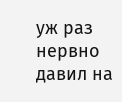уж раз нервно давил на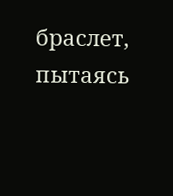браслет, пытаясь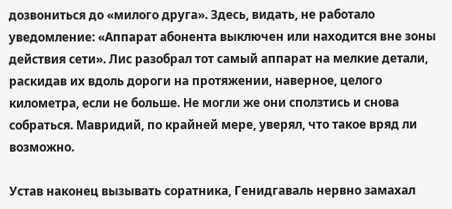дозвониться до «милого друга». Здесь, видать, не работало уведомление: «Аппарат абонента выключен или находится вне зоны действия сети». Лис разобрал тот самый аппарат на мелкие детали, раскидав их вдоль дороги на протяжении, наверное, целого километра, если не больше. Не могли же они сползтись и снова собраться. Мавридий, по крайней мере, уверял, что такое вряд ли возможно.

Устав наконец вызывать соратника, Генидгаваль нервно замахал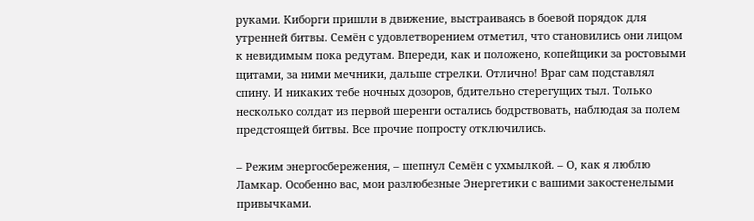руками. Киборги пришли в движение, выстраиваясь в боевой порядок для утренней битвы. Семён с удовлетворением отметил, что становились они лицом к невидимым пока редутам. Впереди, как и положено, копейщики за ростовыми щитами, за ними мечники, дальше стрелки. Отлично! Враг сам подставлял спину. И никаких тебе ночных дозоров, бдительно стерегущих тыл. Только несколько солдат из первой шеренги остались бодрствовать, наблюдая за полем предстоящей битвы. Все прочие попросту отключились.

– Режим энергосбережения, – шепнул Семён с ухмылкой. – О, как я люблю Ламкар. Особенно вас, мои разлюбезные Энергетики с вашими закостенелыми привычками.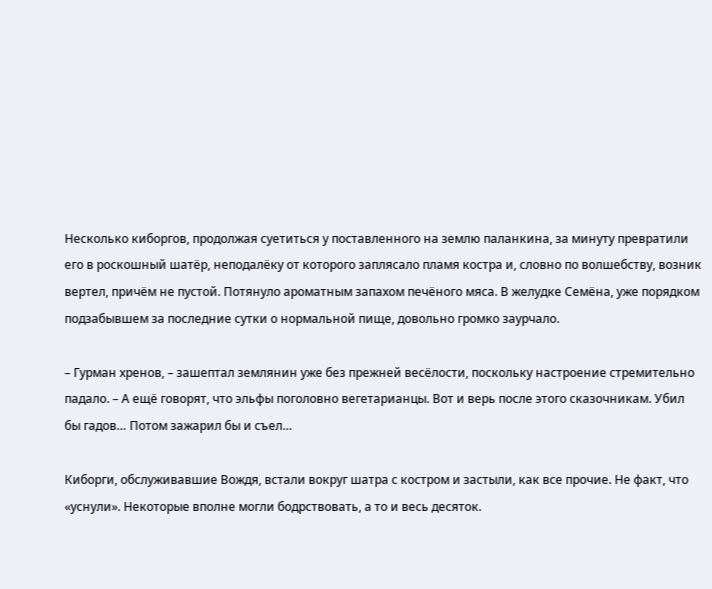Несколько киборгов, продолжая суетиться у поставленного на землю паланкина, за минуту превратили его в роскошный шатёр, неподалёку от которого заплясало пламя костра и, словно по волшебству, возник вертел, причём не пустой. Потянуло ароматным запахом печёного мяса. В желудке Семёна, уже порядком подзабывшем за последние сутки о нормальной пище, довольно громко заурчало.

– Гурман хренов, – зашептал землянин уже без прежней весёлости, поскольку настроение стремительно падало. – А ещё говорят, что эльфы поголовно вегетарианцы. Вот и верь после этого сказочникам. Убил бы гадов… Потом зажарил бы и съел…

Киборги, обслуживавшие Вождя, встали вокруг шатра с костром и застыли, как все прочие. Не факт, что «уснули». Некоторые вполне могли бодрствовать, а то и весь десяток.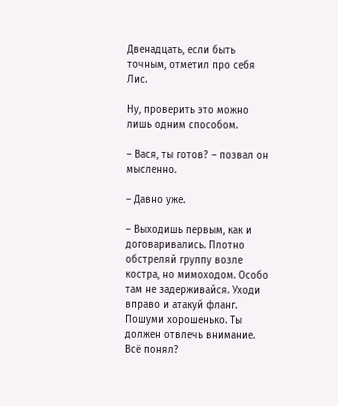Двенадцать, если быть точным, отметил про себя Лис.

Ну, проверить это можно лишь одним способом.

– Вася, ты готов? – позвал он мысленно.

– Давно уже.

– Выходишь первым, как и договаривались. Плотно обстреляй группу возле костра, но мимоходом. Особо там не задерживайся. Уходи вправо и атакуй фланг. Пошуми хорошенько. Ты должен отвлечь внимание. Всё понял?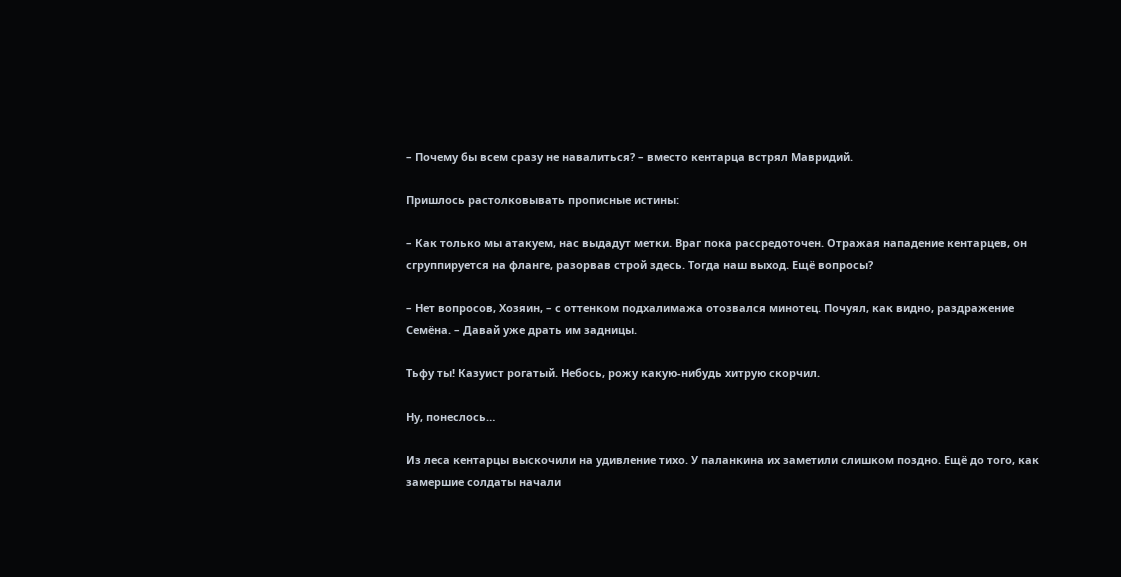– Почему бы всем сразу не навалиться? – вместо кентарца встрял Мавридий.

Пришлось растолковывать прописные истины:

– Как только мы атакуем, нас выдадут метки. Враг пока рассредоточен. Отражая нападение кентарцев, он сгруппируется на фланге, разорвав строй здесь. Тогда наш выход. Ещё вопросы?

– Нет вопросов, Хозяин, – с оттенком подхалимажа отозвался минотец. Почуял, как видно, раздражение Семёна. – Давай уже драть им задницы.

Тьфу ты! Казуист рогатый. Небось, рожу какую-нибудь хитрую скорчил.

Ну, понеслось…

Из леса кентарцы выскочили на удивление тихо. У паланкина их заметили слишком поздно. Ещё до того, как замершие солдаты начали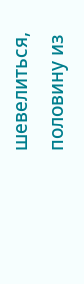шевелиться, половину из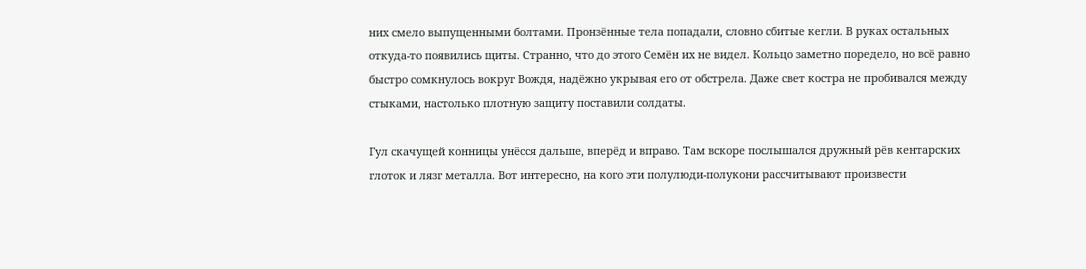них смело выпущенными болтами. Пронзённые тела попадали, словно сбитые кегли. В руках остальных откуда-то появились щиты. Странно, что до этого Семён их не видел. Кольцо заметно поредело, но всё равно быстро сомкнулось вокруг Вождя, надёжно укрывая его от обстрела. Даже свет костра не пробивался между стыками, настолько плотную защиту поставили солдаты.

Гул скачущей конницы унёсся дальше, вперёд и вправо. Там вскоре послышался дружный рёв кентарских глоток и лязг металла. Вот интересно, на кого эти полулюди-полукони рассчитывают произвести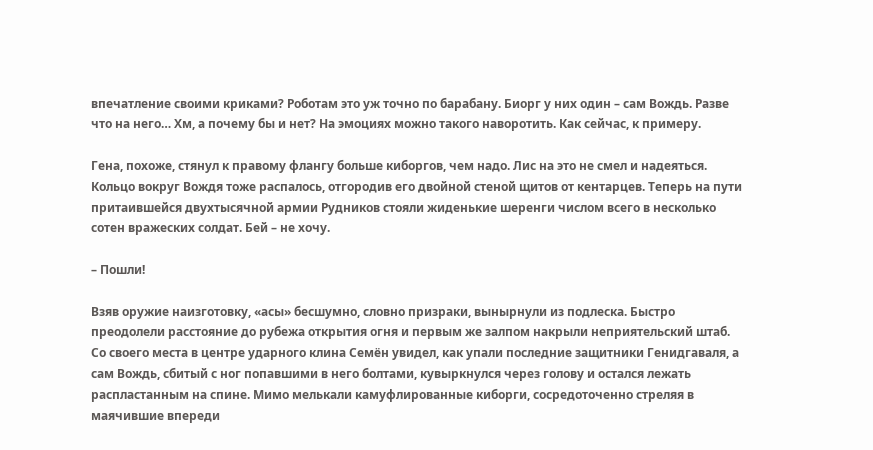впечатление своими криками? Роботам это уж точно по барабану. Биорг у них один – сам Вождь. Разве что на него… Хм, а почему бы и нет? На эмоциях можно такого наворотить. Как сейчас, к примеру.

Гена, похоже, стянул к правому флангу больше киборгов, чем надо. Лис на это не смел и надеяться. Кольцо вокруг Вождя тоже распалось, отгородив его двойной стеной щитов от кентарцев. Теперь на пути притаившейся двухтысячной армии Рудников стояли жиденькие шеренги числом всего в несколько сотен вражеских солдат. Бей – не хочу.

– Пошли!

Взяв оружие наизготовку, «асы» бесшумно, словно призраки, вынырнули из подлеска. Быстро преодолели расстояние до рубежа открытия огня и первым же залпом накрыли неприятельский штаб. Со своего места в центре ударного клина Семён увидел, как упали последние защитники Генидгаваля, а сам Вождь, сбитый с ног попавшими в него болтами, кувыркнулся через голову и остался лежать распластанным на спине. Мимо мелькали камуфлированные киборги, сосредоточенно стреляя в маячившие впереди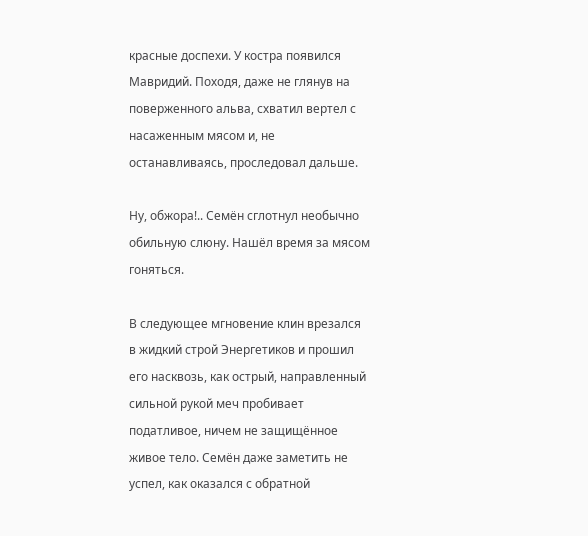красные доспехи. У костра появился Мавридий. Походя, даже не глянув на поверженного альва, схватил вертел с насаженным мясом и, не останавливаясь, проследовал дальше.

Ну, обжора!.. Семён сглотнул необычно обильную слюну. Нашёл время за мясом гоняться.

В следующее мгновение клин врезался в жидкий строй Энергетиков и прошил его насквозь, как острый, направленный сильной рукой меч пробивает податливое, ничем не защищённое живое тело. Семён даже заметить не успел, как оказался с обратной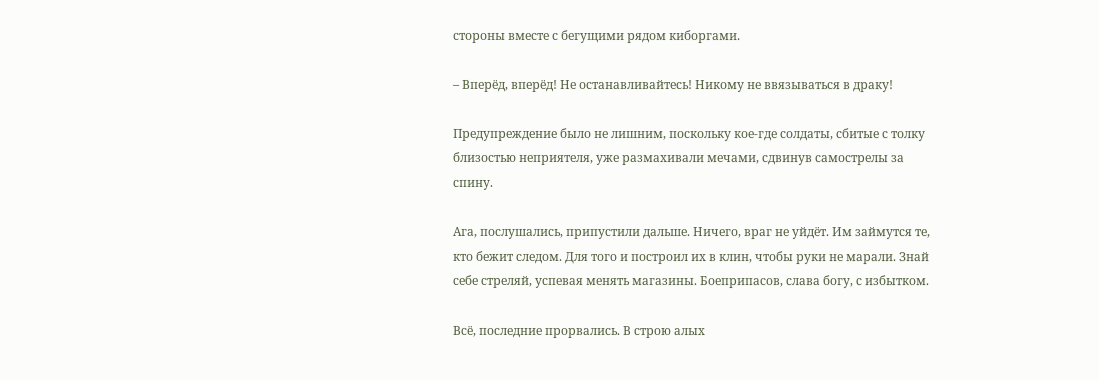стороны вместе с бегущими рядом киборгами.

– Вперёд, вперёд! Не останавливайтесь! Никому не ввязываться в драку!

Предупреждение было не лишним, поскольку кое-где солдаты, сбитые с толку близостью неприятеля, уже размахивали мечами, сдвинув самострелы за спину.

Ага, послушались, припустили дальше. Ничего, враг не уйдёт. Им займутся те, кто бежит следом. Для того и построил их в клин, чтобы руки не марали. Знай себе стреляй, успевая менять магазины. Боеприпасов, слава богу, с избытком.

Всё, последние прорвались. В строю алых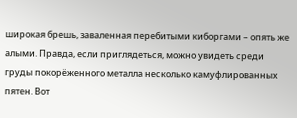широкая брешь, заваленная перебитыми киборгами – опять же алыми. Правда, если приглядеться, можно увидеть среди груды покорёженного металла несколько камуфлированных пятен. Вот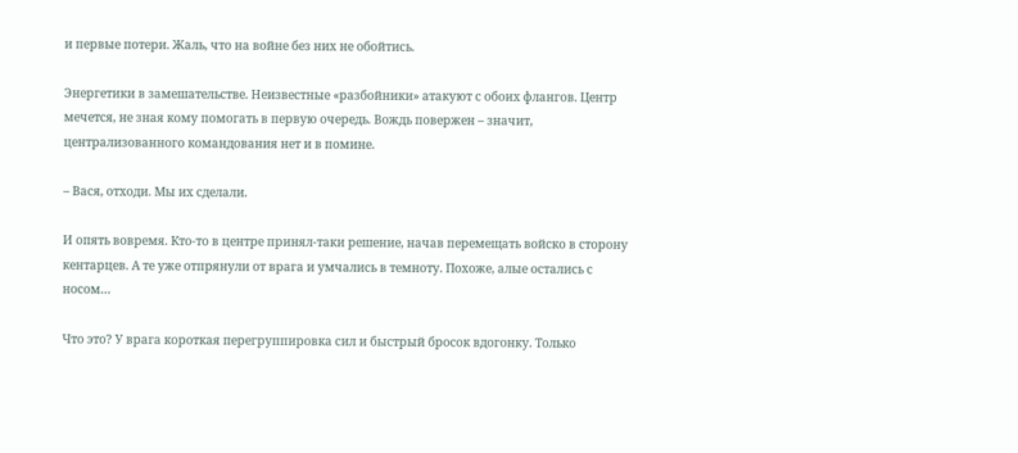и первые потери. Жаль, что на войне без них не обойтись.

Энергетики в замешательстве. Неизвестные «разбойники» атакуют с обоих флангов. Центр мечется, не зная кому помогать в первую очередь. Вождь повержен – значит, централизованного командования нет и в помине.

– Вася, отходи. Мы их сделали.

И опять вовремя. Кто-то в центре принял-таки решение, начав перемещать войско в сторону кентарцев. А те уже отпрянули от врага и умчались в темноту. Похоже, алые остались с носом…

Что это? У врага короткая перегруппировка сил и быстрый бросок вдогонку. Только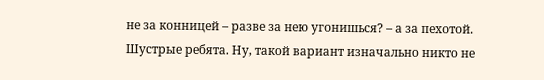не за конницей – разве за нею угонишься? – а за пехотой. Шустрые ребята. Ну, такой вариант изначально никто не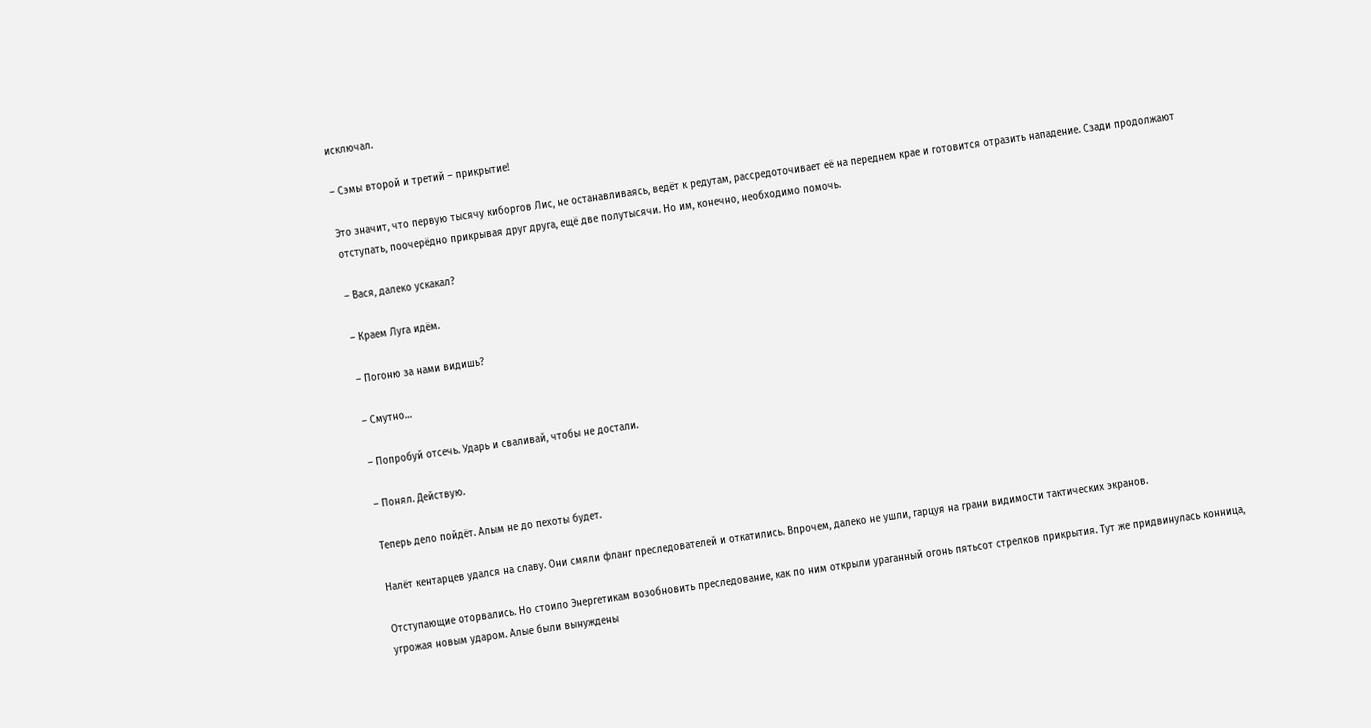исключал.

– Сэмы второй и третий – прикрытие!

Это значит, что первую тысячу киборгов Лис, не останавливаясь, ведёт к редутам, рассредоточивает её на переднем крае и готовится отразить нападение. Сзади продолжают отступать, поочерёдно прикрывая друг друга, ещё две полутысячи. Но им, конечно, необходимо помочь.

– Вася, далеко ускакал?

– Краем Луга идём.

– Погоню за нами видишь?

– Смутно…

– Попробуй отсечь. Ударь и сваливай, чтобы не достали.

– Понял. Действую.

Теперь дело пойдёт. Алым не до пехоты будет.

Налёт кентарцев удался на славу. Они смяли фланг преследователей и откатились. Впрочем, далеко не ушли, гарцуя на грани видимости тактических экранов.

Отступающие оторвались. Но стоило Энергетикам возобновить преследование, как по ним открыли ураганный огонь пятьсот стрелков прикрытия. Тут же придвинулась конница, угрожая новым ударом. Алые были вынуждены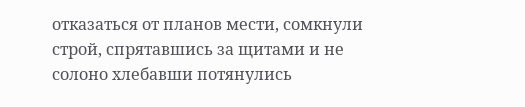отказаться от планов мести, сомкнули строй, спрятавшись за щитами и не солоно хлебавши потянулись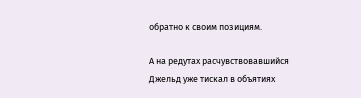обратно к своим позициям.

А на редутах расчувствовавшийся Джельд уже тискал в объятиях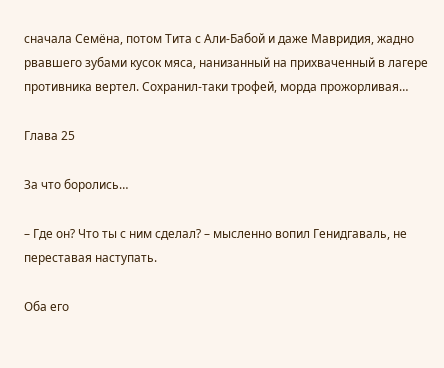сначала Семёна, потом Тита с Али-Бабой и даже Мавридия, жадно рвавшего зубами кусок мяса, нанизанный на прихваченный в лагере противника вертел. Сохранил-таки трофей, морда прожорливая…

Глава 25

За что боролись…

– Где он? Что ты с ним сделал? – мысленно вопил Генидгаваль, не переставая наступать.

Оба его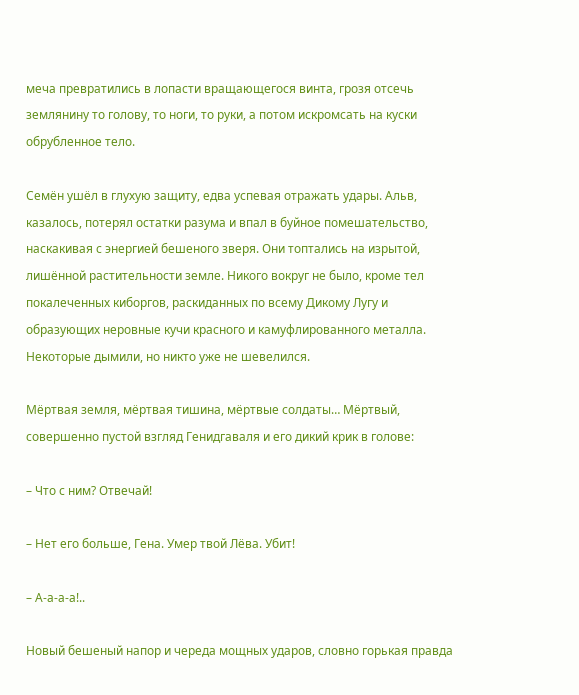меча превратились в лопасти вращающегося винта, грозя отсечь землянину то голову, то ноги, то руки, а потом искромсать на куски обрубленное тело.

Семён ушёл в глухую защиту, едва успевая отражать удары. Альв, казалось, потерял остатки разума и впал в буйное помешательство, наскакивая с энергией бешеного зверя. Они топтались на изрытой, лишённой растительности земле. Никого вокруг не было, кроме тел покалеченных киборгов, раскиданных по всему Дикому Лугу и образующих неровные кучи красного и камуфлированного металла. Некоторые дымили, но никто уже не шевелился.

Мёртвая земля, мёртвая тишина, мёртвые солдаты… Мёртвый, совершенно пустой взгляд Генидгаваля и его дикий крик в голове:

– Что с ним? Отвечай!

– Нет его больше, Гена. Умер твой Лёва. Убит!

– А-а-а-а!..

Новый бешеный напор и череда мощных ударов, словно горькая правда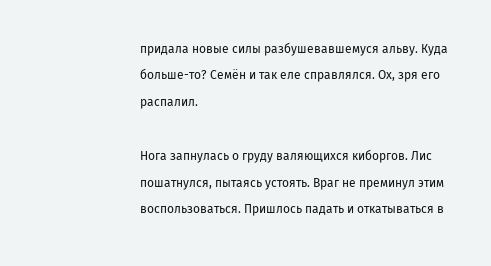придала новые силы разбушевавшемуся альву. Куда больше-то? Семён и так еле справлялся. Ох, зря его распалил.

Нога запнулась о груду валяющихся киборгов. Лис пошатнулся, пытаясь устоять. Враг не преминул этим воспользоваться. Пришлось падать и откатываться в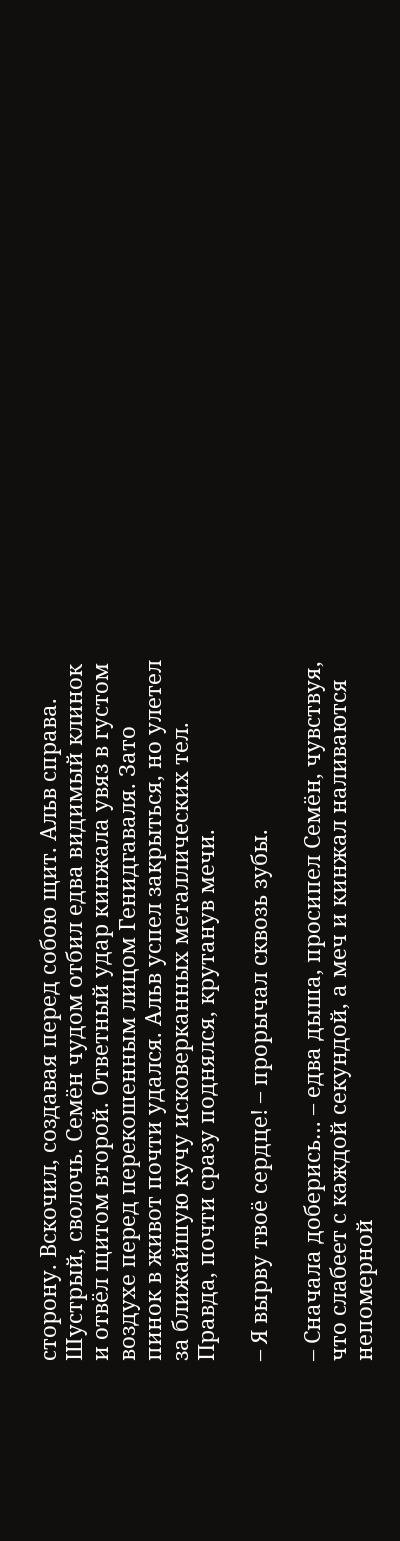сторону. Вскочил, создавая перед собою щит. Альв справа. Шустрый, сволочь. Семён чудом отбил едва видимый клинок и отвёл щитом второй. Ответный удар кинжала увяз в густом воздухе перед перекошенным лицом Генидгаваля. Зато пинок в живот почти удался. Альв успел закрыться, но улетел за ближайшую кучу исковерканных металлических тел. Правда, почти сразу поднялся, крутанув мечи.

– Я вырву твоё сердце! – прорычал сквозь зубы.

– Сначала доберись… – едва дыша, просипел Семён, чувствуя, что слабеет с каждой секундой, а меч и кинжал наливаются непомерной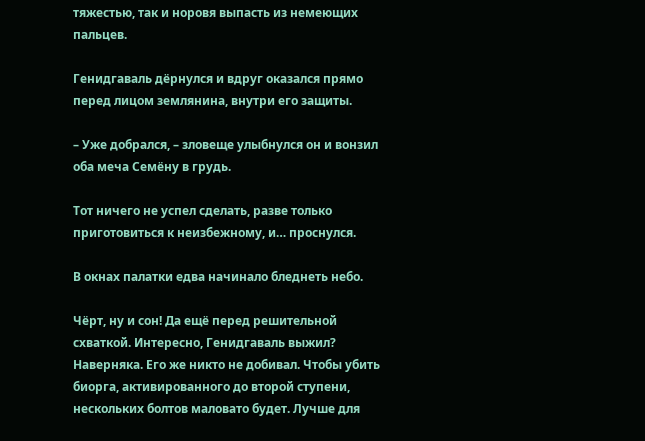тяжестью, так и норовя выпасть из немеющих пальцев.

Генидгаваль дёрнулся и вдруг оказался прямо перед лицом землянина, внутри его защиты.

– Уже добрался, – зловеще улыбнулся он и вонзил оба меча Семёну в грудь.

Тот ничего не успел сделать, разве только приготовиться к неизбежному, и… проснулся.

В окнах палатки едва начинало бледнеть небо.

Чёрт, ну и сон! Да ещё перед решительной схваткой. Интересно, Генидгаваль выжил? Наверняка. Его же никто не добивал. Чтобы убить биорга, активированного до второй ступени, нескольких болтов маловато будет. Лучше для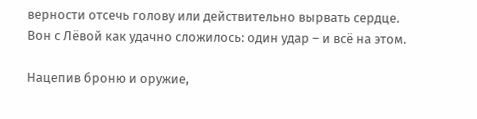верности отсечь голову или действительно вырвать сердце. Вон с Лёвой как удачно сложилось: один удар – и всё на этом.

Нацепив броню и оружие,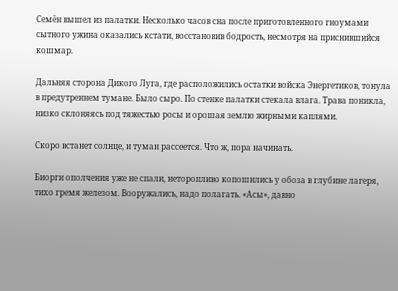Семён вышел из палатки. Несколько часов сна после приготовленного гноумами сытного ужина оказались кстати, восстановив бодрость, несмотря на приснившийся кошмар.

Дальняя сторона Дикого Луга, где расположились остатки войска Энергетиков, тонула в предутреннем тумане. Было сыро. По стенке палатки стекала влага. Трава поникла, низко склоняясь под тяжестью росы и орошая землю жирными каплями.

Скоро встанет солнце, и туман рассеется. Что ж, пора начинать.

Биорги ополчения уже не спали, неторопливо копошились у обоза в глубине лагеря, тихо гремя железом. Вооружались, надо полагать. «Асы», давно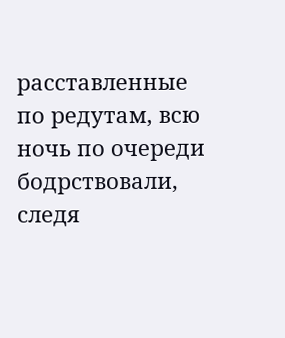расставленные по редутам, всю ночь по очереди бодрствовали, следя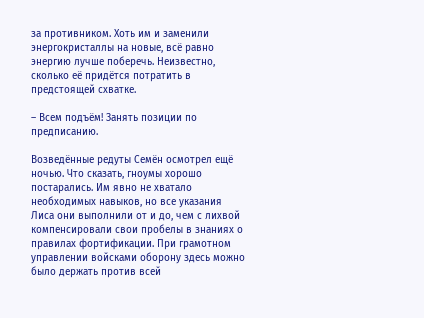за противником. Хоть им и заменили энергокристаллы на новые, всё равно энергию лучше поберечь. Неизвестно, сколько её придётся потратить в предстоящей схватке.

– Всем подъём! Занять позиции по предписанию.

Возведённые редуты Семён осмотрел ещё ночью. Что сказать, гноумы хорошо постарались. Им явно не хватало необходимых навыков, но все указания Лиса они выполнили от и до, чем с лихвой компенсировали свои пробелы в знаниях о правилах фортификации. При грамотном управлении войсками оборону здесь можно было держать против всей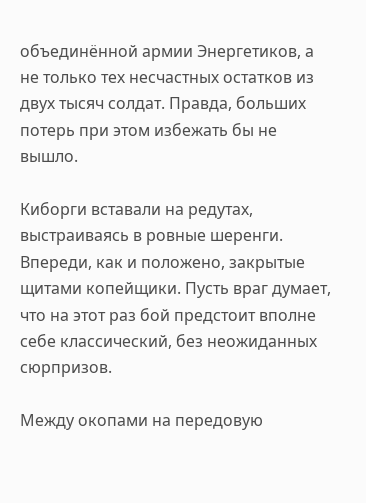объединённой армии Энергетиков, а не только тех несчастных остатков из двух тысяч солдат. Правда, больших потерь при этом избежать бы не вышло.

Киборги вставали на редутах, выстраиваясь в ровные шеренги. Впереди, как и положено, закрытые щитами копейщики. Пусть враг думает, что на этот раз бой предстоит вполне себе классический, без неожиданных сюрпризов.

Между окопами на передовую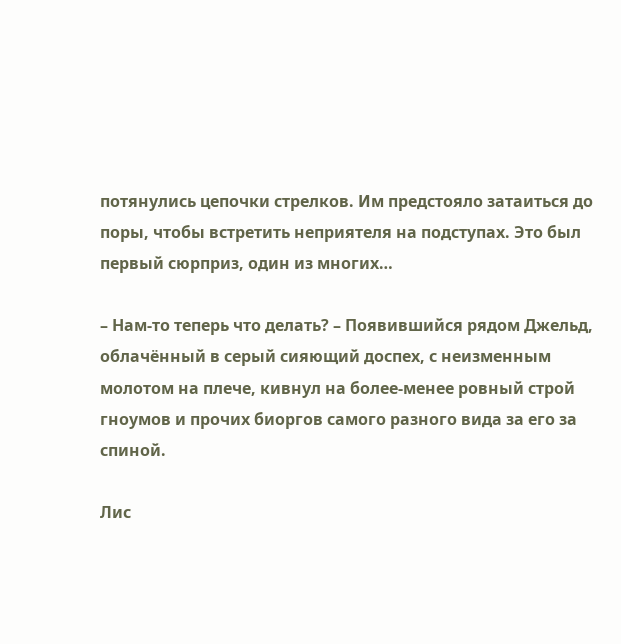потянулись цепочки стрелков. Им предстояло затаиться до поры, чтобы встретить неприятеля на подступах. Это был первый сюрприз, один из многих…

– Нам-то теперь что делать? – Появившийся рядом Джельд, облачённый в серый сияющий доспех, с неизменным молотом на плече, кивнул на более-менее ровный строй гноумов и прочих биоргов самого разного вида за его за спиной.

Лис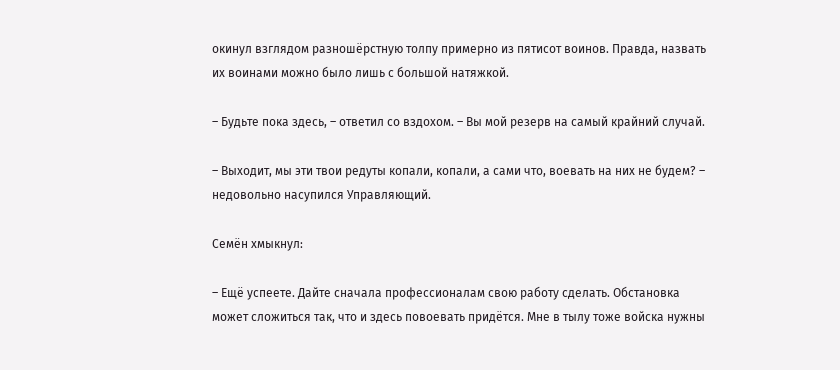окинул взглядом разношёрстную толпу примерно из пятисот воинов. Правда, назвать их воинами можно было лишь с большой натяжкой.

– Будьте пока здесь, – ответил со вздохом. – Вы мой резерв на самый крайний случай.

– Выходит, мы эти твои редуты копали, копали, а сами что, воевать на них не будем? – недовольно насупился Управляющий.

Семён хмыкнул:

– Ещё успеете. Дайте сначала профессионалам свою работу сделать. Обстановка может сложиться так, что и здесь повоевать придётся. Мне в тылу тоже войска нужны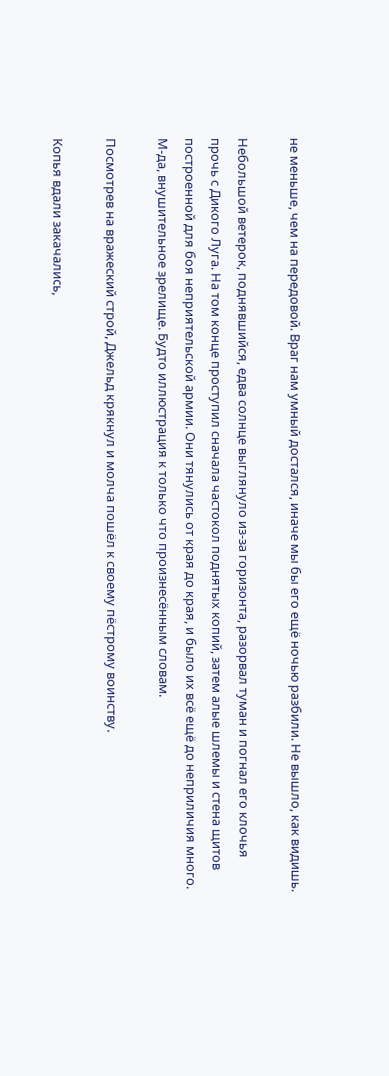не меньше, чем на передовой. Враг нам умный достался, иначе мы бы его ещё ночью разбили. Не вышло, как видишь.

Небольшой ветерок, поднявшийся, едва солнце выглянуло из-за горизонта, разорвал туман и погнал его клочья прочь с Дикого Луга. На том конце проступил сначала частокол поднятых копий, затем алые шлемы и стена щитов построенной для боя неприятельской армии. Они тянулись от края до края, и было их всё ещё до неприличия много. М-да, внушительное зрелище. Будто иллюстрация к только что произнесённым словам.

Посмотрев на вражеский строй, Джельд крякнул и молча пошёл к своему пёстрому воинству.

Копья вдали закачались,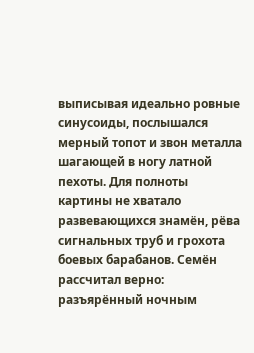выписывая идеально ровные синусоиды, послышался мерный топот и звон металла шагающей в ногу латной пехоты. Для полноты картины не хватало развевающихся знамён, рёва сигнальных труб и грохота боевых барабанов. Семён рассчитал верно: разъярённый ночным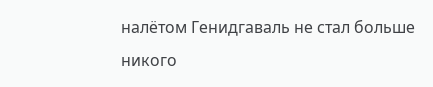налётом Генидгаваль не стал больше никого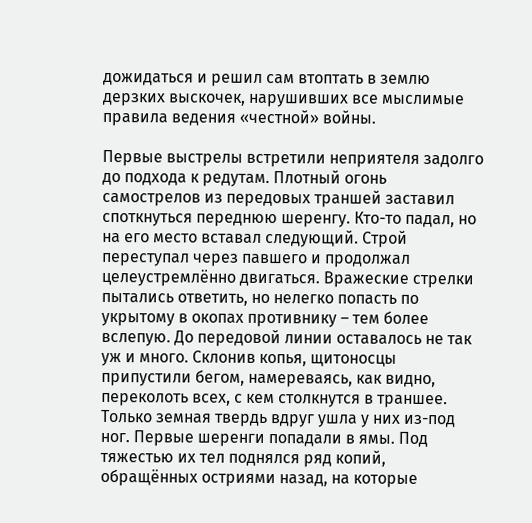дожидаться и решил сам втоптать в землю дерзких выскочек, нарушивших все мыслимые правила ведения «честной» войны.

Первые выстрелы встретили неприятеля задолго до подхода к редутам. Плотный огонь самострелов из передовых траншей заставил споткнуться переднюю шеренгу. Кто-то падал, но на его место вставал следующий. Строй переступал через павшего и продолжал целеустремлённо двигаться. Вражеские стрелки пытались ответить, но нелегко попасть по укрытому в окопах противнику – тем более вслепую. До передовой линии оставалось не так уж и много. Склонив копья, щитоносцы припустили бегом, намереваясь, как видно, переколоть всех, с кем столкнутся в траншее. Только земная твердь вдруг ушла у них из-под ног. Первые шеренги попадали в ямы. Под тяжестью их тел поднялся ряд копий, обращённых остриями назад, на которые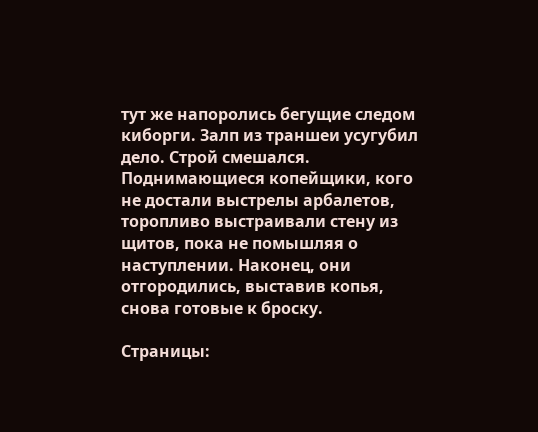тут же напоролись бегущие следом киборги. Залп из траншеи усугубил дело. Строй смешался. Поднимающиеся копейщики, кого не достали выстрелы арбалетов, торопливо выстраивали стену из щитов, пока не помышляя о наступлении. Наконец, они отгородились, выставив копья, снова готовые к броску.

Страницы: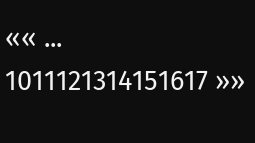«« ... 1011121314151617 »»